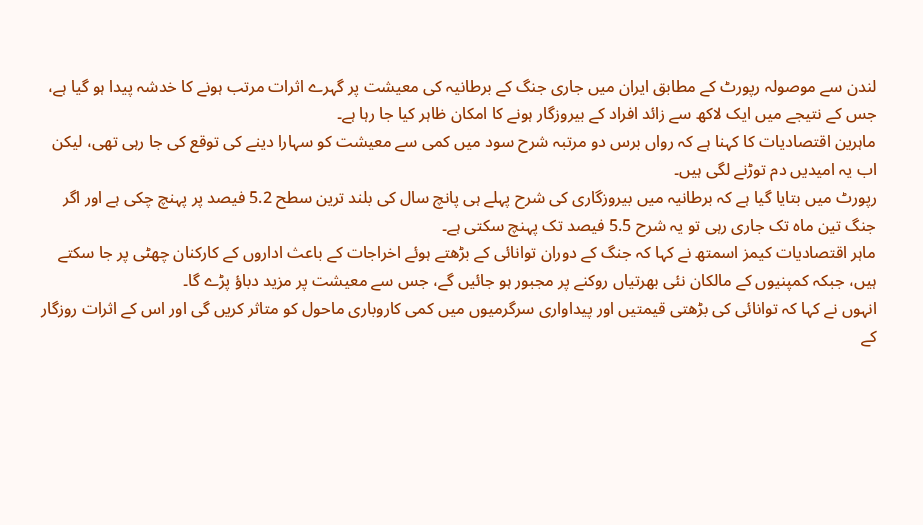لندن سے موصولہ رپورٹ کے مطابق ایران میں جاری جنگ کے برطانیہ کی معیشت پر گہرے اثرات مرتب ہونے کا خدشہ پیدا ہو گیا ہے، جس کے نتیجے میں ایک لاکھ سے زائد افراد کے بیروزگار ہونے کا امکان ظاہر کیا جا رہا ہے۔
ماہرین اقتصادیات کا کہنا ہے کہ رواں برس دو مرتبہ شرح سود میں کمی سے معیشت کو سہارا دینے کی توقع کی جا رہی تھی، لیکن اب یہ امیدیں دم توڑنے لگی ہیں۔
رپورٹ میں بتایا گیا ہے کہ برطانیہ میں بیروزگاری کی شرح پہلے ہی پانچ سال کی بلند ترین سطح 5.2 فیصد پر پہنچ چکی ہے اور اگر جنگ تین ماہ تک جاری رہی تو یہ شرح 5.5 فیصد تک پہنچ سکتی ہے۔
ماہر اقتصادیات کیمز اسمتھ نے کہا کہ جنگ کے دوران توانائی کے بڑھتے ہوئے اخراجات کے باعث اداروں کے کارکنان چھٹی پر جا سکتے ہیں، جبکہ کمپنیوں کے مالکان نئی بھرتیاں روکنے پر مجبور ہو جائیں گے، جس سے معیشت پر مزید دباؤ پڑے گا۔
انہوں نے کہا کہ توانائی کی بڑھتی قیمتیں اور پیداواری سرگرمیوں میں کمی کاروباری ماحول کو متاثر کریں گی اور اس کے اثرات روزگار کے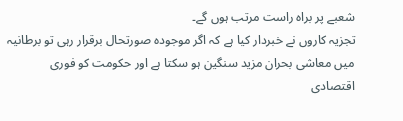شعبے پر براہ راست مرتب ہوں گے۔
تجزیہ کاروں نے خبردار کیا ہے کہ اگر موجودہ صورتحال برقرار رہی تو برطانیہ میں معاشی بحران مزید سنگین ہو سکتا ہے اور حکومت کو فوری اقتصادی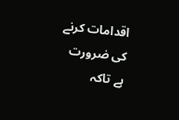اقدامات کرنے کی ضرورت ہے تاکہ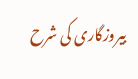بیروزگاری کی شرح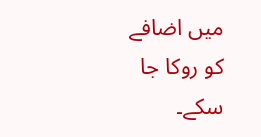میں اضافے کو روکا جا سکے۔